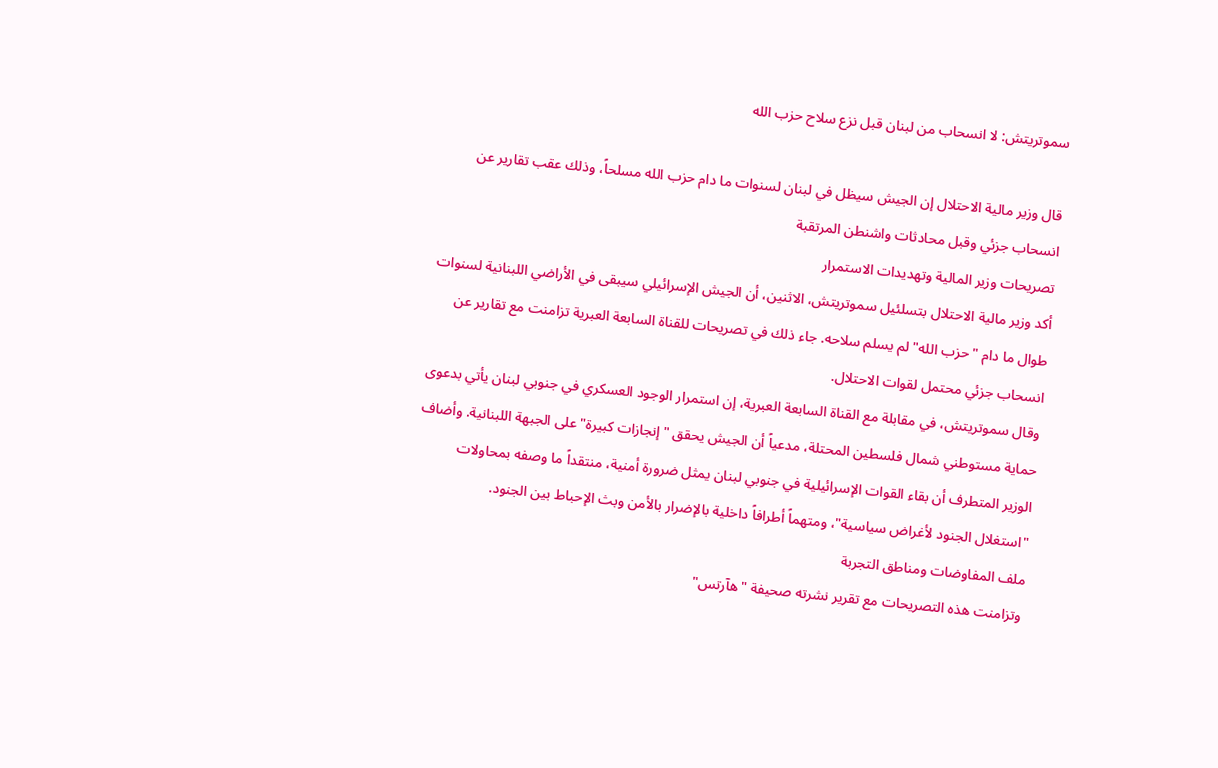سموتريتش: لا انسحاب من لبنان قبل نزع سلاح حزب الله

قال وزير مالية الاحتلال إن الجيش سيظل في لبنان لسنوات ما دام حزب الله مسلحاً، وذلك عقب تقارير عن انسحاب جزئي وقبل محادثات واشنطن المرتقبة
تصريحات وزير المالية وتهديدات الاستمرار
أكد وزير مالية الاحتلال بتسلئيل سموتريتش، الاثنين، أن الجيش الإسرائيلي سيبقى في الأراضي اللبنانية لسنوات طوال ما دام "حزب الله" لم يسلم سلاحه. جاء ذلك في تصريحات للقناة السابعة العبرية تزامنت مع تقارير عن انسحاب جزئي محتمل لقوات الاحتلال.
وقال سموتريتش، في مقابلة مع القناة السابعة العبرية، إن استمرار الوجود العسكري في جنوبي لبنان يأتي بدعوى حماية مستوطني شمال فلسطين المحتلة، مدعياً أن الجيش يحقق "إنجازات كبيرة" على الجبهة اللبنانية. وأضاف الوزير المتطرف أن بقاء القوات الإسرائيلية في جنوبي لبنان يمثل ضرورة أمنية، منتقداً ما وصفه بمحاولات "استغلال الجنود لأغراض سياسية"، ومتهماً أطرافاً داخلية بالإضرار بالأمن وبث الإحباط بين الجنود.
ملف المفاوضات ومناطق التجربة
وتزامنت هذه التصريحات مع تقرير نشرته صحيفة "هآرتس"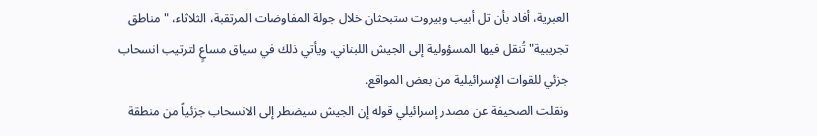العبرية، أفاد بأن تل أبيب وبيروت ستبحثان خلال جولة المفاوضات المرتقبة، الثلاثاء، "مناطق تجريبية" تُنقل فيها المسؤولية إلى الجيش اللبناني. ويأتي ذلك في سياق مساعٍ لترتيب انسحاب جزئي للقوات الإسرائيلية من بعض المواقع.
ونقلت الصحيفة عن مصدر إسرائيلي قوله إن الجيش سيضطر إلى الانسحاب جزئياً من منطقة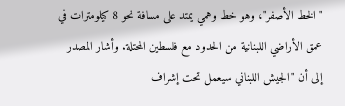"الخط الأصفر"، وهو خط وهمي يمتد على مسافة نحو 8 كيلومترات في عمق الأراضي اللبنانية من الحدود مع فلسطين المحتلة. وأشار المصدر إلى أن "الجيش اللبناني سيعمل تحت إشراف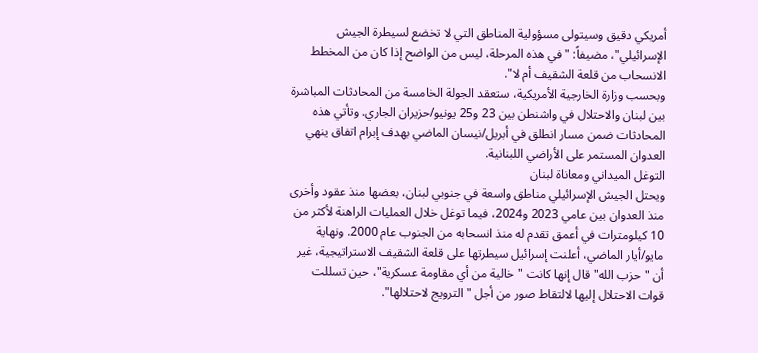أمريكي دقيق وسيتولى مسؤولية المناطق التي لا تخضع لسيطرة الجيش الإسرائيلي"، مضيفاً: "في هذه المرحلة، ليس من الواضح إذا كان من المخطط الانسحاب من قلعة الشقيف أم لا".
وبحسب وزارة الخارجية الأمريكية، ستعقد الجولة الخامسة من المحادثات المباشرة بين لبنان والاحتلال في واشنطن بين 23 و25 يونيو/حزيران الجاري. وتأتي هذه المحادثات ضمن مسار انطلق في أبريل/نيسان الماضي بهدف إبرام اتفاق ينهي العدوان المستمر على الأراضي اللبنانية.
التوغل الميداني ومعاناة لبنان
ويحتل الجيش الإسرائيلي مناطق واسعة في جنوبي لبنان، بعضها منذ عقود وأخرى منذ العدوان بين عامي 2023 و2024، فيما توغل خلال العمليات الراهنة لأكثر من 10 كيلومترات في أعمق تقدم له منذ انسحابه من الجنوب عام 2000. ونهاية مايو/أيار الماضي، أعلنت إسرائيل سيطرتها على قلعة الشقيف الاستراتيجية، غير أن "حزب الله" قال إنها كانت "خالية من أي مقاومة عسكرية"، حين تسللت قوات الاحتلال إليها لالتقاط صور من أجل "الترويج لاحتلالها".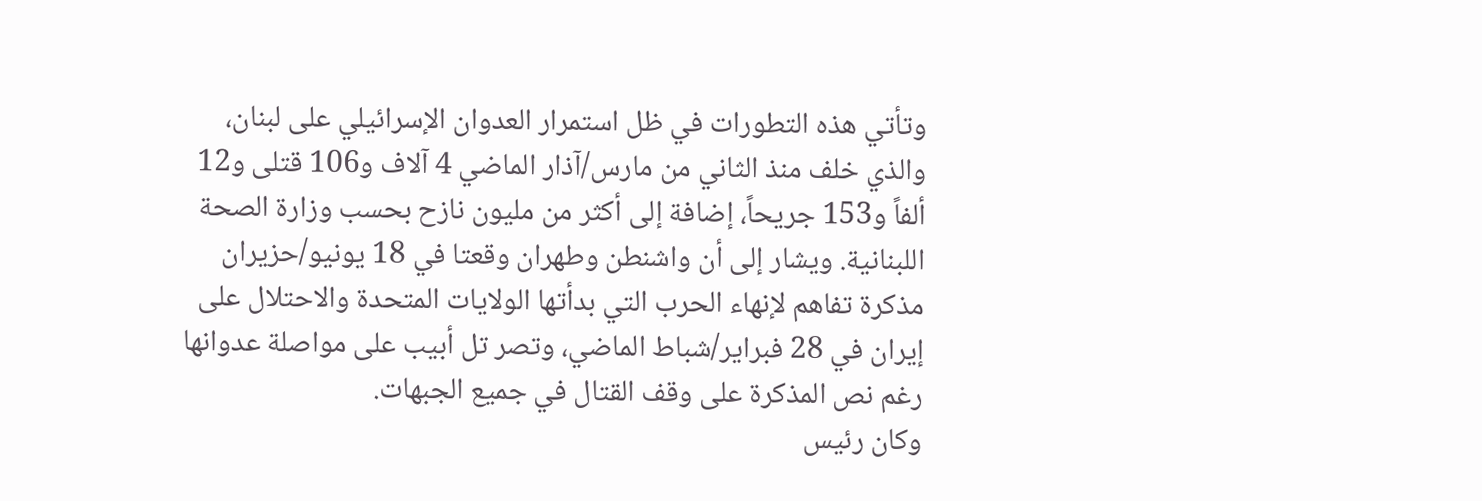وتأتي هذه التطورات في ظل استمرار العدوان الإسرائيلي على لبنان، والذي خلف منذ الثاني من مارس/آذار الماضي 4 آلاف و106 قتلى و12 ألفاً و153 جريحاً، إضافة إلى أكثر من مليون نازح بحسب وزارة الصحة اللبنانية. ويشار إلى أن واشنطن وطهران وقعتا في 18 يونيو/حزيران مذكرة تفاهم لإنهاء الحرب التي بدأتها الولايات المتحدة والاحتلال على إيران في 28 فبراير/شباط الماضي، وتصر تل أبيب على مواصلة عدوانها رغم نص المذكرة على وقف القتال في جميع الجبهات.
وكان رئيس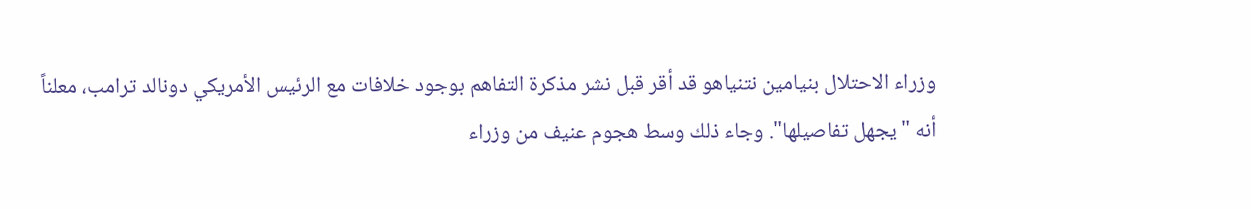وزراء الاحتلال بنيامين نتنياهو قد أقر قبل نشر مذكرة التفاهم بوجود خلافات مع الرئيس الأمريكي دونالد ترامب، معلناً أنه "يجهل تفاصيلها". وجاء ذلك وسط هجوم عنيف من وزراء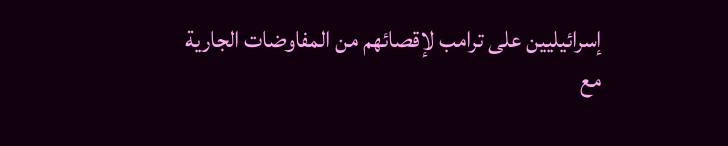إسرائيليين على ترامب لإقصائهم من المفاوضات الجارية مع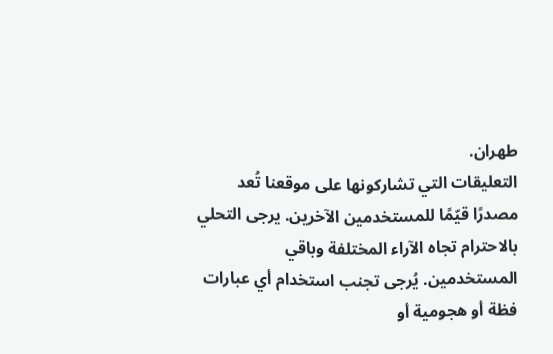طهران.
التعليقات التي تشاركونها على موقعنا تُعد مصدرًا قيّمًا للمستخدمين الآخرين. يرجى التحلي بالاحترام تجاه الآراء المختلفة وباقي المستخدمين. يُرجى تجنب استخدام أي عبارات فظة أو هجومية أو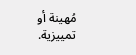مُهينة أو تمييزية.